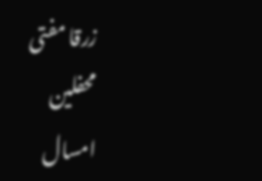زرقا مفتی
محفلین
امسال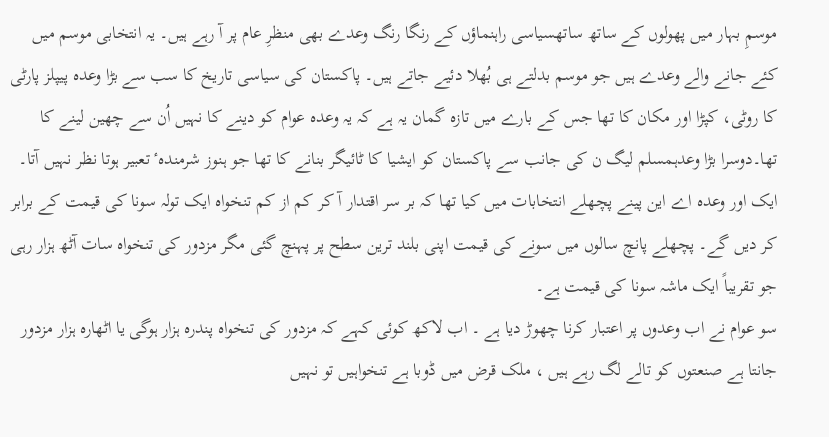موسمِ بہار میں پھولوں کے ساتھ ساتھسیاسی راہنماؤں کے رنگا رنگ وعدے بھی منظرِ عام پر آ رہے ہیں۔ یہ انتخابی موسم میں کئے جانے والے وعدے ہیں جو موسم بدلتے ہی بُھلا دئیے جاتے ہیں۔ پاکستان کی سیاسی تاریخ کا سب سے بڑا وعدہ پیپلز پارٹی کا روٹی، کپڑا اور مکان کا تھا جس کے بارے میں تازہ گمان یہ ہے کہ یہ وعدہ عوام کو دینے کا نہیں اُن سے چھین لینے کا تھا۔دوسرا بڑا وعدہمسلم لیگ ن کی جانب سے پاکستان کو ایشیا کا ٹائیگر بنانے کا تھا جو ہنوز شرمندہٴ تعبیر ہوتا نظر نہیں آتا۔ ایک اور وعدہ اے این پینے پچھلے انتخابات میں کیا تھا کہ بر سر اقتدار آ کر کم از کم تنخواہ ایک تولہ سونا کی قیمت کے برابر کر دیں گے۔ پچھلے پانچ سالوں میں سونے کی قیمت اپنی بلند ترین سطح پر پہنچ گئی مگر مزدور کی تنخواہ سات آٹھ ہزار رہی جو تقریباً ایک ماشہ سونا کی قیمت ہے۔
سو عوام نے اب وعدوں پر اعتبار کرنا چھوڑ دیا ہے ۔ اب لاکھ کوئی کہے کہ مزدور کی تنخواہ پندرہ ہزار ہوگی یا اٹھارہ ہزار مزدور جانتا ہے صنعتوں کو تالے لگ رہے ہیں ، ملک قرض میں ڈوبا ہے تنخواہیں تو نہیں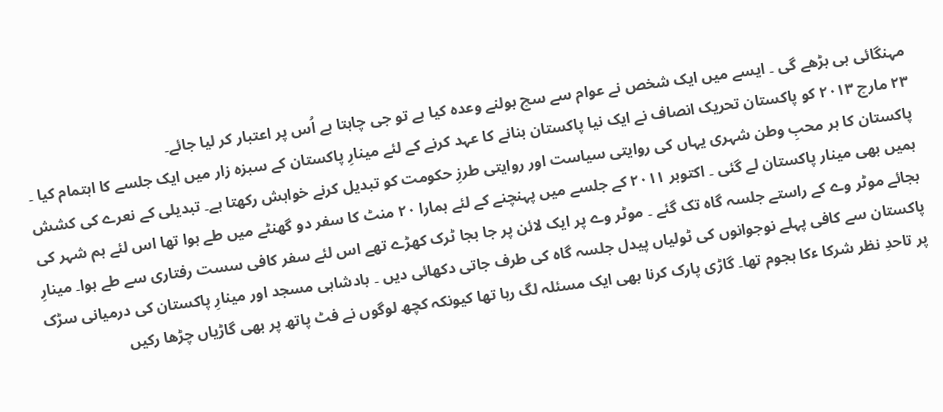مہنگائی ہی بڑھے گی ۔ ایسے میں ایک شخص نے عوام سے سچ بولنے وعدہ کیا ہے تو جی چاہتا ہے اُس پر اعتبار کر لیا جائے۔
۲۳ مارچ ۲۰١۳ کو پاکستان تحریک انصاف نے ایک نیا پاکستان بنانے کا عہد کرنے کے لئے مینارِ پاکستان کے سبزہ زار میں ایک جلسے کا اہتمام کیا ۔ پاکستان کا ہر محبِ وطن شہری یہاں کی روایتی سیاست اور روایتی طرزِ حکومت کو تبدیل کرنے خواہش رکھتا ہے۔ تبدیلی کے نعرے کی کشش ہمیں بھی مینار پاکستان لے گئی ۔ اکتوبر ۲۰١١ کے جلسے میں پہنچنے کے لئے ہمارا ۲۰ منٹ کا سفر دو گھنٹے میں طے ہوا تھا اس لئے ہم شہر کی بجائے موٹر وے کے راستے جلسہ گاہ تک گئے ۔ موٹر وے پر ایک لائن پر جا بجا ٹرک کھڑے تھے اس لئے سفر کافی سست رفتاری سے طے ہوا۔ مینارِ پاکستان سے کافی پہلے نوجوانوں کی ٹولیاں پیدل جلسہ گاہ کی طرف جاتی دکھائی دیں ۔ بادشاہی مسجد اور مینارِ پاکستان کی درمیانی سڑک پر تاحدِ نظر شرکا ءکا ہجوم تھا۔ گاڑی پارک کرنا بھی ایک مسئلہ لگ رہا تھا کیونکہ کچھ لوگوں نے فٹ پاتھ پر بھی گاڑیاں چڑھا رکیں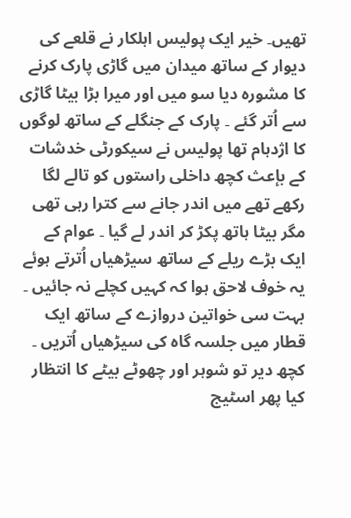تھیں۔ خیر ایک پولیس اہلکار نے قلعے کی دیوار کے ساتھ میدان میں گاڑی پارک کرنے کا مشورہ دیا سو میں اور میرا بڑا بیٹا گاڑی سے اُتر گئے ۔ پارک کے جنگلے کے ساتھ لوگوں کا اژدہام تھا پولیس نے سیکورٹی خدشات کے بإعث کچھ داخلی راستوں کو تالے لگا رکھے تھے میں اندر جانے سے کترا رہی تھی مگر بیٹا ہاتھ پکڑ کر اندر لے گیا ۔ عوام کے ایک بڑے ریلے کے ساتھ سیڑھیاں اُترتے ہوئے یہ خوف لاحق ہوا کہ کہیں کچلے نہ جائیں ۔ بہت سی خواتین دروازے کے ساتھ ایک قطار میں جلسہ گاہ کی سیڑھیاں اُتریں ۔
کچھ دیر تو شوہر اور چھوٹے بیٹے کا انتظار کیا پھر اسٹیج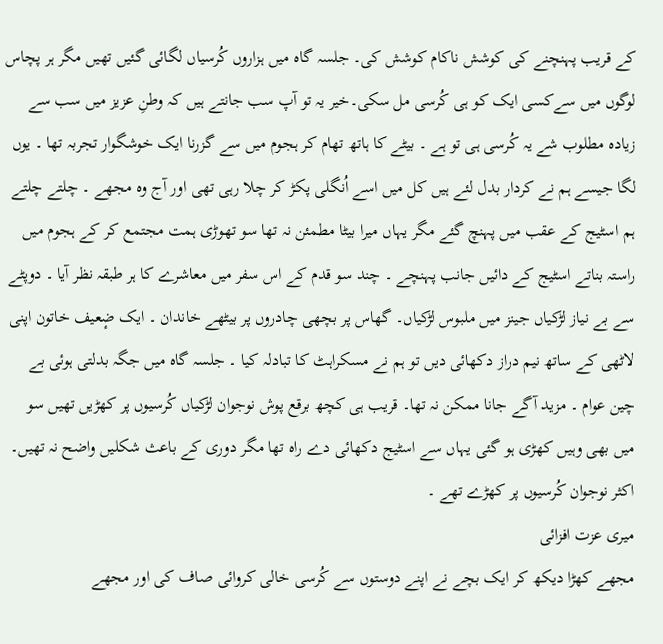کے قریب پہنچنے کی کوشش ناکام کوشش کی۔ جلسہ گاہ میں ہزاروں کُرسیاں لگائی گئیں تھیں مگر ہر پچاس لوگوں میں سےکسی ایک کو ہی کُرسی مل سکی۔خیر یہ تو آپ سب جانتے ہیں کہ وطنِ عزیز میں سب سے زیادہ مطلوب شے یہ کُرسی ہی تو ہے ۔ بیٹے کا ہاتھ تھام کر ہجوم میں سے گزرنا ایک خوشگوار تجربہ تھا ۔ یوں لگا جیسے ہم نے کردار بدل لئے ہیں کل میں اسے اُنگلی پکڑ کر چلا رہی تھی اور آج وہ مجھے ۔ چلتے چلتے ہم اسٹیج کے عقب میں پہنچ گئے مگر یہاں میرا بیٹا مطمئن نہ تھا سو تھوڑی ہمت مجتمع کر کے ہجوم میں راستہ بناتے اسٹیج کے دائیں جانب پہنچے ۔ چند سو قدم کے اس سفر میں معاشرے کا ہر طبقہ نظر آیا ۔ دوپٹے سے بے نیاز لڑکیاں جینز میں ملبوس لڑکیاں۔ گھاس پر بچھی چادروں پر بیٹھے خاندان ۔ ایک ضٕعیف خاتون اپنی لاٹھی کے ساتھ نیم دراز دکھائی دیں تو ہم نے مسکراہٹ کا تبادلہ کیا ۔ جلسہ گاہ میں جگہ بدلتی ہوئی بے چین عوام ۔ مزید آگے جانا ممکن نہ تھا۔ قریب ہی کچھ برقع پوش نوجوان لڑکیاں کُرسیوں پر کھڑیں تھیں سو میں بھی وہیں کھڑی ہو گئی یہاں سے اسٹیج دکھائی دے راہ تھا مگر دوری کے باعث شکلیں واضح نہ تھیں۔ اکثر نوجوان کُرسیوں پر کھڑے تھے ۔
میری عزت افزائی
مجھے کھڑا دیکھ کر ایک بچے نے اپنے دوستوں سے کُرسی خالی کروائی صاف کی اور مجھے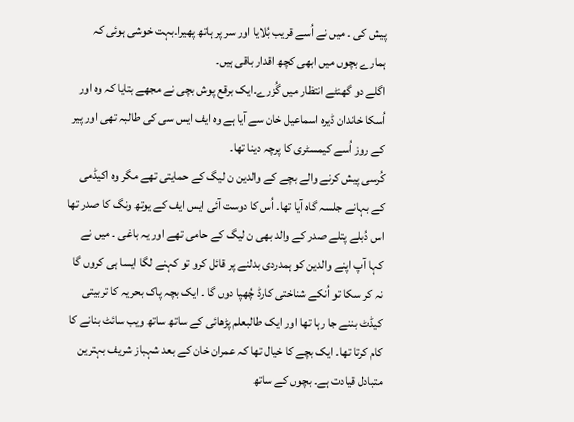پیش کی ۔ میں نے اُسے قریب بُلایا اور سر پر ہاتھ پھیرا۔بہت خوشی ہوئی کہ ہمارے بچوں میں ابھی کچھ اقدار باقی ہیں۔
اگلے دو گھنٹے انتظار میں گُزرے۔ایک برقع پوش بچی نے مجھے بتایا کہ وہ اور اُسکا خاندان ڈیرہ اسماعیل خان سے آیا ہے وہ ایف ایس سی کی طالبہ تھی اور پیر کے روز اُسے کیمسٹری کا پرچہ دینا تھا۔
کُرسی پیش کرنے والے بچے کے والدین ن لیگ کے حمایتی تھے مگر وہ اکیڈمی کے بہانے جلسہ گاہ آیا تھا۔ اُس کا دوست آئی ایس ایف کے یوتھ ونگ کا صدر تھا اس دُبلے پتلے صدر کے والد بھی ن لیگ کے حامی تھے اور یہ باغی ۔ میں نے کہا آپ اپنے والدین کو ہمدردی بدلنے پر قائل کرو تو کہنے لگا ایسا ہی کروں گا نہ کر سکا تو اُنکے شناختی کارڈ چُھپا دوں گا ۔ ایک بچہ پاک بحریہ کا تربیتی کیڈٹ بننے جا رہا تھا اور ایک طالبعلم پڑھائی کے ساتھ ساتھ ویب سائٹ بنانے کا کام کرتا تھا۔ ایک بچے کا خیال تھا کہ عمران خان کے بعد شہباز شریف بہترین متبادل قیادت ہے۔ بچوں کے ساتھ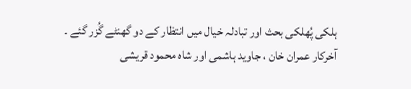ہلکی پُھلکی بحث اور تبادلہ خیال میں انتظار کے دو گھنٹے گُزر گئے ۔ آخرکار عمران خان ، جاوید ہاشمی اور شاہ محمود قریشی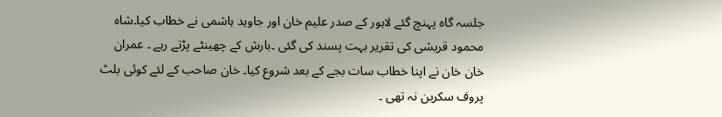جلسہ گاہ پہنچ گئے لاہور کے صدر علیم خان اور جاوید ہاشمی نے خطاب کیا۔شاہ محمود قریشی کی تقریر بہت پسند کی گئی ۔بارش کے چھینٹے پڑتے رہے ۔ عمران خان خان نے اپنا خطاب سات بجے کے بعد شروع کیا۔ خان صاحب کے لئے کوئی بلٹ پروف سکرین نہ تھی ۔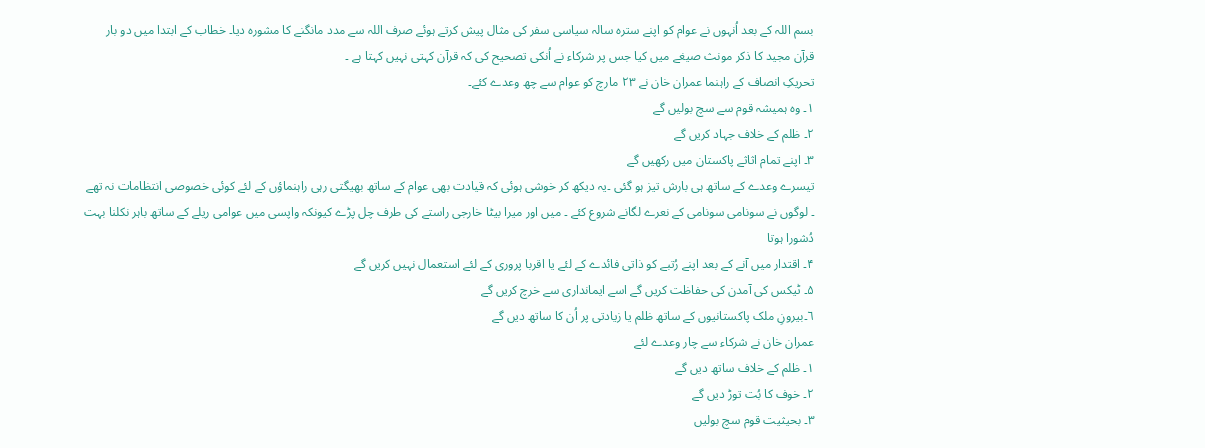بسم اللہ کے بعد اُنہوں نے عوام کو اپنے سترہ سالہ سیاسی سفر کی مثال پیش کرتے ہوئے صرف اللہ سے مدد مانگنے کا مشورہ دیا۔ خطاب کے ابتدا میں دو بار قرآن مجید کا ذکر مونث صیغے میں کیا جس پر شرکاء نے اُنکی تصحیح کی کہ قرآن کہتی نہیں کہتا ہے ۔
تحریکِ انصاف کے راہنما عمران خان نے ۲۳ مارچ کو عوام سے چھ وعدے کئے۔
١۔ وہ ہمیشہ قوم سے سچ بولیں گے
۲۔ ظلم کے خلاف جہاد کریں گے
۳۔ اپنے تمام اثاثے پاکستان میں رکھیں گے
تیسرے وعدے کے ساتھ ہی بارش تیز ہو گئی ۔یہ دیکھ کر خوشی ہوئی کہ قیادت بھی عوام کے ساتھ بھیگتی رہی راہنماؤں کے لئے کوئی خصوصی انتظامات نہ تھے ۔ لوگوں نے سونامی سونامی کے نعرے لگانے شروع کئے ۔ میں اور میرا بیٹا خارجی راستے کی طرف چل پڑے کیونکہ واپسی میں عوامی ریلے کے ساتھ باہر نکلنا بہت دُشورا ہوتا
۴۔ اقتدار میں آنے کے بعد اپنے رُتبے کو ذاتی فائدے کے لئے یا اقربا پروری کے لئے استعمال نہیں کریں گے
۵۔ ٹیکس کی آمدن کی حفاظت کریں گے اسے ایمانداری سے خرچ کریں گے
٦۔بیرونِ ملک پاکستانیوں کے ساتھ ظلم یا زیادتی پر اُن کا ساتھ دیں گے
عمران خان نے شرکاء سے چار وعدے لئے
١۔ ظلم کے خلاف ساتھ دیں گے
۲۔ خوف کا بُت توڑ دیں گے
۳۔ بحیثیت قوم سچ بولیں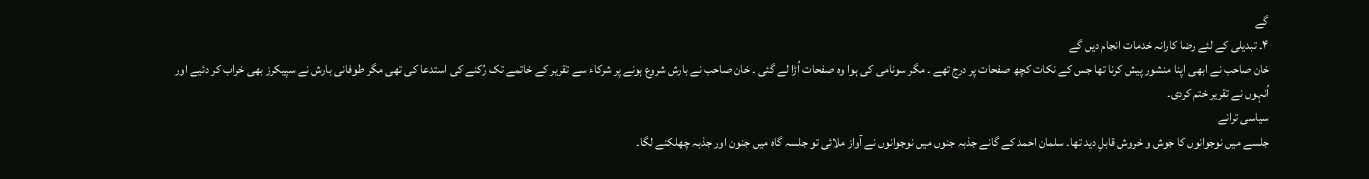گے
۴۔ تبدیلی کے لئے رضا کارانہ خدمات انجام دیں گے
خان صاحب نے ابھی اپنا منشور پیش کرنا تھا جس کے نکات کچھ صفحات پر درج تھے ۔ مگر سونامی کی ہوا وہ صفحات اُڑا لے گئی ۔ خان صاحب نے بارش شروع ہونے پر شرکاء سے تقریر کے خاتمے تک رُکنے کی استدعا کی تھی مگر طوفانی بارش نے سپیکرز بھی خراب کر دئیے اور اُنہوں نے تقریر ختم کردی۔
سیاسی ترانے
جلسے میں نوجوانوں کا جوش و خروش قابلِ دید تھا۔ سلمان احمد کے گانے جذبہ جنوں میں نوجوانوں نے آواز ملائی تو جلسہ گاہ میں جنون اور جذبہ چھلکنے لگا۔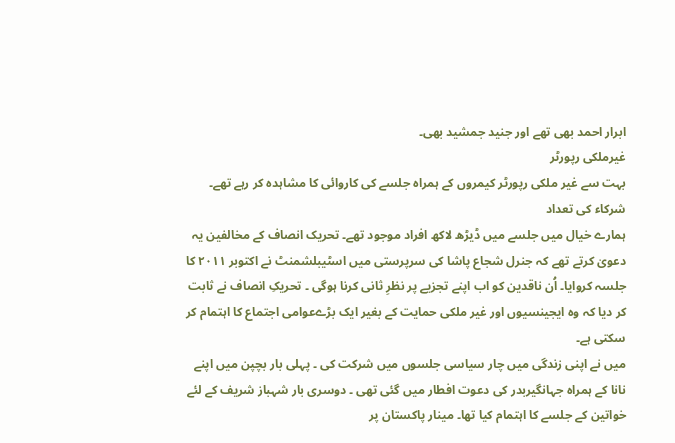ابرار احمد بھی تھے اور جنید جمشید بھی۔
غیرملکی رپورٹر
بہت سے غیر ملکی رپورٹر کیمروں کے ہمراہ جلسے کی کاروائی کا مشاہدہ کر رہے تھے۔
شرکاء کی تعداد
ہمارے خیال میں جلسے میں ڈیڑھ لاکھ افراد موجود تھے۔ تحریک انصاف کے مخالفین یہ دعویٰ کرتے تھے کہ جنرل شجاع پاشا کی سرپرستی میں اسٹیبلشمنٹ نے اکتوبر ۲۰١١ کا جلسہ کروایا۔ اُن ناقدین کو اب اپنے تجزیے پر نظرِ ثانی کرنا ہوگی ۔ تحریکِ انصاف نے ثابت کر دیا کہ وہ ایجینسیوں اور غیر ملکی حمایت کے بغیر ایک بڑےعوامی اجتماع کا اہتمام کر سکتی ہے۔
میں نے اپنی زندگی میں چار سیاسی جلسوں میں شرکت کی ۔ پہلی بار بچپن میں اپنے نانا کے ہمراہ جہانگیربدر کی دعوت افطار میں گئی تھی ۔ دوسری بار شہباز شریف کے لئے خواتین کے جلسے کا اہتمام کیا تھا۔ مینار پاکستان پر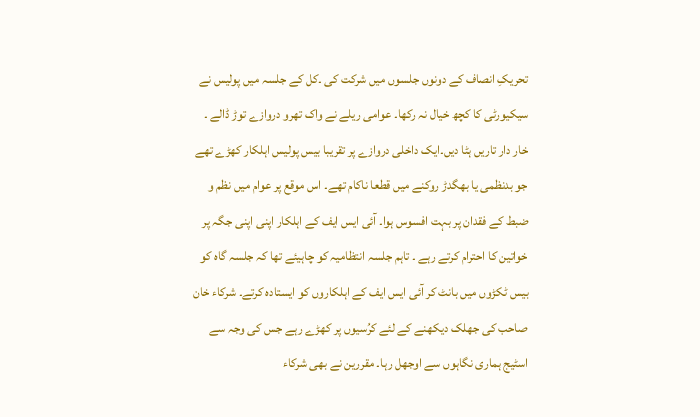تحریکِ انصاف کے دونوں جلسوں میں شرکت کی ۔کل کے جلسہ میں پولیس نے سیکیورٹی کا کچھ خیال نہ رکھا۔ عوامی ریلے نے واک تھرو دروازے توڑ ڈالے ۔ خار دار تاریں ہٹا دیں۔ایک داخلی دروازے پر تقریبا بیس پولیس اہلکار کھڑے تھے جو بدنظمی یا بھگدڑ روکنے میں قطعا ناکام تھے۔ اس موقع پر عوام میں نظم و ضبط کے فقدان پر بہت افسوس ہوا۔ آئی ایس ایف کے اہلکار اپنی اپنی جگہ پر خواتین کا احترام کرتے رہے ۔ تاہم جلسہ انتظامیہ کو چاہیئے تھا کہ جلسہ گاہ کو بیس ٹکڑوں میں بانٹ کر آئی ایس ایف کے اہلکاروں کو ایستادہ کرتے۔ شرکاء خان صاحب کی جھلک دیکھنے کے لئے کرُسیوں پر کھڑے رہے جس کی وجہ سے اسٹیج ہماری نگاہوں سے اوجھل رہا۔ مقررین نے بھی شرکاء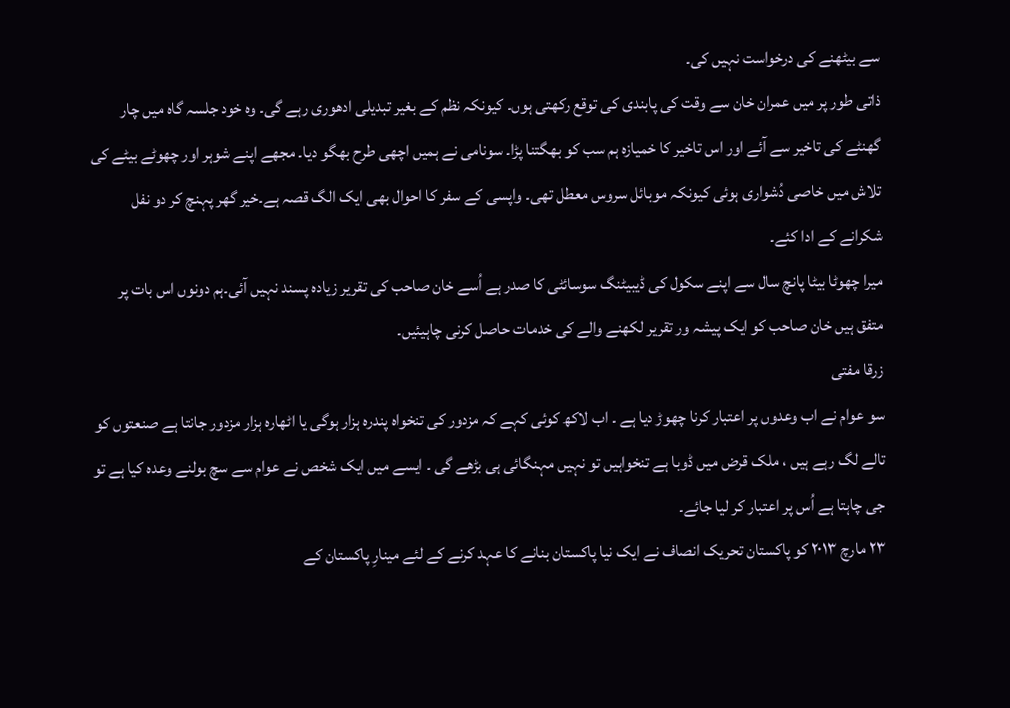سے بیٹھنے کی درخواست نہیں کی۔
ذاتی طور پر میں عمران خان سے وقت کی پابندی کی توقع رکھتی ہوں۔ کیونکہ نظم کے بغیر تبدیلی ادھوری رہے گی۔ وہ خود جلسہ گاہ میں چار گھنٹے کی تاخیر سے آئے اور اس تاخیر کا خمیازہ ہم سب کو بھگتنا پڑا۔ سونامی نے ہمیں اچھی طرح بھگو دیا۔ مجھے اپنے شوہر اور چھوٹے بیٹے کی تلاش میں خاصی دُشواری ہوئی کیونکہ موبائل سروس معطل تھی۔ واپسی کے سفر کا احوال بھی ایک الگ قصہ ہے۔خیر گھر پہنچ کر دو نفل شکرانے کے ادا کئے۔
میرا چھوٹا بیٹا پانچ سال سے اپنے سکول کی ڈیبیٹنگ سوسائٹی کا صدر ہے اُسے خان صاحب کی تقریر زیادہ پسند نہیں آئی۔ہم دونوں اس بات پر متفق ہیں خان صاحب کو ایک پیشہ ور تقریر لکھنے والے کی خدمات حاصل کرنی چاہیئیں۔
زرقا مفتی
سو عوام نے اب وعدوں پر اعتبار کرنا چھوڑ دیا ہے ۔ اب لاکھ کوئی کہے کہ مزدور کی تنخواہ پندرہ ہزار ہوگی یا اٹھارہ ہزار مزدور جانتا ہے صنعتوں کو تالے لگ رہے ہیں ، ملک قرض میں ڈوبا ہے تنخواہیں تو نہیں مہنگائی ہی بڑھے گی ۔ ایسے میں ایک شخص نے عوام سے سچ بولنے وعدہ کیا ہے تو جی چاہتا ہے اُس پر اعتبار کر لیا جائے۔
۲۳ مارچ ۲۰١۳ کو پاکستان تحریک انصاف نے ایک نیا پاکستان بنانے کا عہد کرنے کے لئے مینارِ پاکستان کے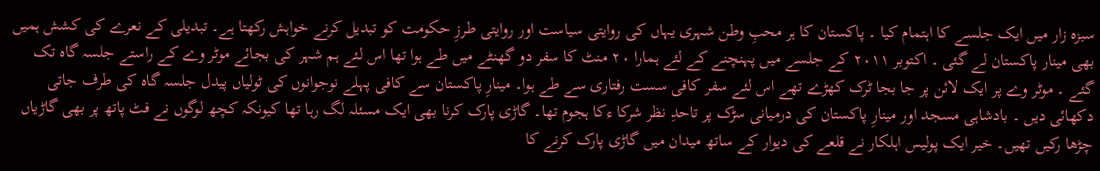سبزہ زار میں ایک جلسے کا اہتمام کیا ۔ پاکستان کا ہر محبِ وطن شہری یہاں کی روایتی سیاست اور روایتی طرزِ حکومت کو تبدیل کرنے خواہش رکھتا ہے۔ تبدیلی کے نعرے کی کشش ہمیں بھی مینار پاکستان لے گئی ۔ اکتوبر ۲۰١١ کے جلسے میں پہنچنے کے لئے ہمارا ۲۰ منٹ کا سفر دو گھنٹے میں طے ہوا تھا اس لئے ہم شہر کی بجائے موٹر وے کے راستے جلسہ گاہ تک گئے ۔ موٹر وے پر ایک لائن پر جا بجا ٹرک کھڑے تھے اس لئے سفر کافی سست رفتاری سے طے ہوا۔ مینارِ پاکستان سے کافی پہلے نوجوانوں کی ٹولیاں پیدل جلسہ گاہ کی طرف جاتی دکھائی دیں ۔ بادشاہی مسجد اور مینارِ پاکستان کی درمیانی سڑک پر تاحدِ نظر شرکا ءکا ہجوم تھا۔ گاڑی پارک کرنا بھی ایک مسئلہ لگ رہا تھا کیونکہ کچھ لوگوں نے فٹ پاتھ پر بھی گاڑیاں چڑھا رکیں تھیں۔ خیر ایک پولیس اہلکار نے قلعے کی دیوار کے ساتھ میدان میں گاڑی پارک کرنے کا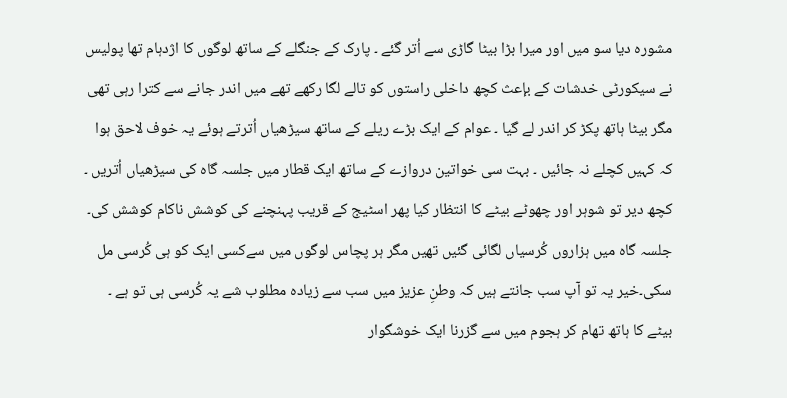مشورہ دیا سو میں اور میرا بڑا بیٹا گاڑی سے اُتر گئے ۔ پارک کے جنگلے کے ساتھ لوگوں کا اژدہام تھا پولیس نے سیکورٹی خدشات کے بإعث کچھ داخلی راستوں کو تالے لگا رکھے تھے میں اندر جانے سے کترا رہی تھی مگر بیٹا ہاتھ پکڑ کر اندر لے گیا ۔ عوام کے ایک بڑے ریلے کے ساتھ سیڑھیاں اُترتے ہوئے یہ خوف لاحق ہوا کہ کہیں کچلے نہ جائیں ۔ بہت سی خواتین دروازے کے ساتھ ایک قطار میں جلسہ گاہ کی سیڑھیاں اُتریں ۔
کچھ دیر تو شوہر اور چھوٹے بیٹے کا انتظار کیا پھر اسٹیج کے قریب پہنچنے کی کوشش ناکام کوشش کی۔ جلسہ گاہ میں ہزاروں کُرسیاں لگائی گئیں تھیں مگر ہر پچاس لوگوں میں سےکسی ایک کو ہی کُرسی مل سکی۔خیر یہ تو آپ سب جانتے ہیں کہ وطنِ عزیز میں سب سے زیادہ مطلوب شے یہ کُرسی ہی تو ہے ۔ بیٹے کا ہاتھ تھام کر ہجوم میں سے گزرنا ایک خوشگوار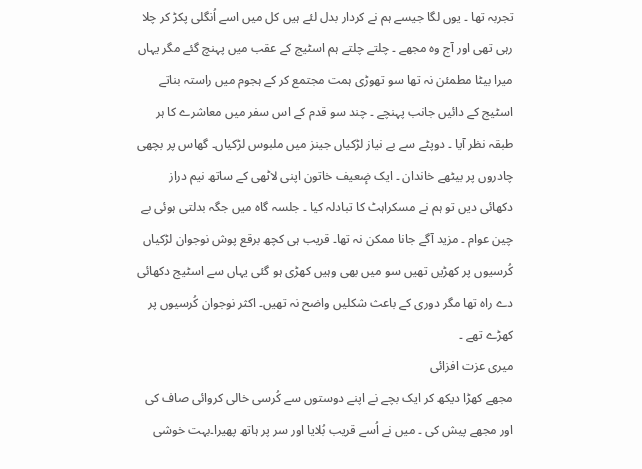تجربہ تھا ۔ یوں لگا جیسے ہم نے کردار بدل لئے ہیں کل میں اسے اُنگلی پکڑ کر چلا رہی تھی اور آج وہ مجھے ۔ چلتے چلتے ہم اسٹیج کے عقب میں پہنچ گئے مگر یہاں میرا بیٹا مطمئن نہ تھا سو تھوڑی ہمت مجتمع کر کے ہجوم میں راستہ بناتے اسٹیج کے دائیں جانب پہنچے ۔ چند سو قدم کے اس سفر میں معاشرے کا ہر طبقہ نظر آیا ۔ دوپٹے سے بے نیاز لڑکیاں جینز میں ملبوس لڑکیاں۔ گھاس پر بچھی چادروں پر بیٹھے خاندان ۔ ایک ضٕعیف خاتون اپنی لاٹھی کے ساتھ نیم دراز دکھائی دیں تو ہم نے مسکراہٹ کا تبادلہ کیا ۔ جلسہ گاہ میں جگہ بدلتی ہوئی بے چین عوام ۔ مزید آگے جانا ممکن نہ تھا۔ قریب ہی کچھ برقع پوش نوجوان لڑکیاں کُرسیوں پر کھڑیں تھیں سو میں بھی وہیں کھڑی ہو گئی یہاں سے اسٹیج دکھائی دے راہ تھا مگر دوری کے باعث شکلیں واضح نہ تھیں۔ اکثر نوجوان کُرسیوں پر کھڑے تھے ۔
میری عزت افزائی
مجھے کھڑا دیکھ کر ایک بچے نے اپنے دوستوں سے کُرسی خالی کروائی صاف کی اور مجھے پیش کی ۔ میں نے اُسے قریب بُلایا اور سر پر ہاتھ پھیرا۔بہت خوشی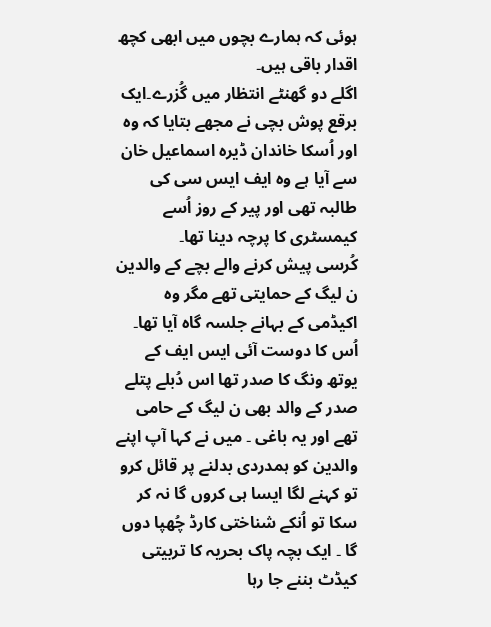ہوئی کہ ہمارے بچوں میں ابھی کچھ اقدار باقی ہیں۔
اگلے دو گھنٹے انتظار میں گُزرے۔ایک برقع پوش بچی نے مجھے بتایا کہ وہ اور اُسکا خاندان ڈیرہ اسماعیل خان سے آیا ہے وہ ایف ایس سی کی طالبہ تھی اور پیر کے روز اُسے کیمسٹری کا پرچہ دینا تھا۔
کُرسی پیش کرنے والے بچے کے والدین ن لیگ کے حمایتی تھے مگر وہ اکیڈمی کے بہانے جلسہ گاہ آیا تھا۔ اُس کا دوست آئی ایس ایف کے یوتھ ونگ کا صدر تھا اس دُبلے پتلے صدر کے والد بھی ن لیگ کے حامی تھے اور یہ باغی ۔ میں نے کہا آپ اپنے والدین کو ہمدردی بدلنے پر قائل کرو تو کہنے لگا ایسا ہی کروں گا نہ کر سکا تو اُنکے شناختی کارڈ چُھپا دوں گا ۔ ایک بچہ پاک بحریہ کا تربیتی کیڈٹ بننے جا رہا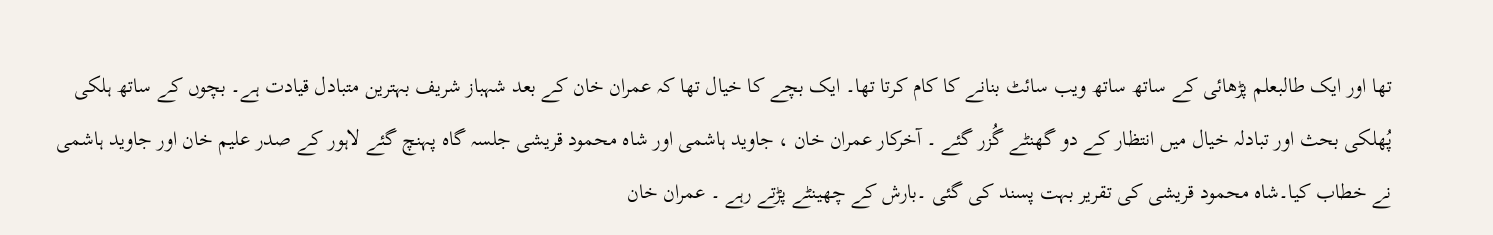تھا اور ایک طالبعلم پڑھائی کے ساتھ ساتھ ویب سائٹ بنانے کا کام کرتا تھا۔ ایک بچے کا خیال تھا کہ عمران خان کے بعد شہباز شریف بہترین متبادل قیادت ہے۔ بچوں کے ساتھ ہلکی پُھلکی بحث اور تبادلہ خیال میں انتظار کے دو گھنٹے گُزر گئے ۔ آخرکار عمران خان ، جاوید ہاشمی اور شاہ محمود قریشی جلسہ گاہ پہنچ گئے لاہور کے صدر علیم خان اور جاوید ہاشمی نے خطاب کیا۔شاہ محمود قریشی کی تقریر بہت پسند کی گئی ۔بارش کے چھینٹے پڑتے رہے ۔ عمران خان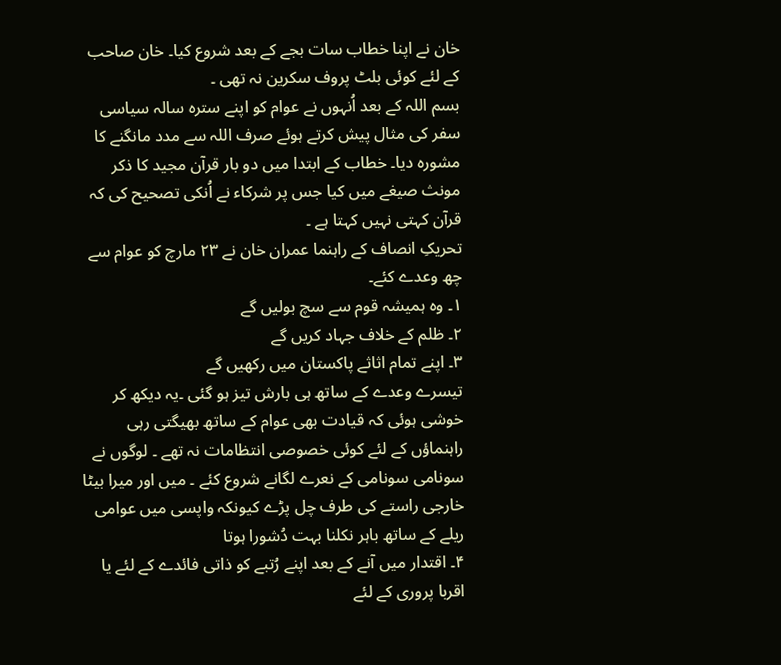خان نے اپنا خطاب سات بجے کے بعد شروع کیا۔ خان صاحب کے لئے کوئی بلٹ پروف سکرین نہ تھی ۔
بسم اللہ کے بعد اُنہوں نے عوام کو اپنے سترہ سالہ سیاسی سفر کی مثال پیش کرتے ہوئے صرف اللہ سے مدد مانگنے کا مشورہ دیا۔ خطاب کے ابتدا میں دو بار قرآن مجید کا ذکر مونث صیغے میں کیا جس پر شرکاء نے اُنکی تصحیح کی کہ قرآن کہتی نہیں کہتا ہے ۔
تحریکِ انصاف کے راہنما عمران خان نے ۲۳ مارچ کو عوام سے چھ وعدے کئے۔
١۔ وہ ہمیشہ قوم سے سچ بولیں گے
۲۔ ظلم کے خلاف جہاد کریں گے
۳۔ اپنے تمام اثاثے پاکستان میں رکھیں گے
تیسرے وعدے کے ساتھ ہی بارش تیز ہو گئی ۔یہ دیکھ کر خوشی ہوئی کہ قیادت بھی عوام کے ساتھ بھیگتی رہی راہنماؤں کے لئے کوئی خصوصی انتظامات نہ تھے ۔ لوگوں نے سونامی سونامی کے نعرے لگانے شروع کئے ۔ میں اور میرا بیٹا خارجی راستے کی طرف چل پڑے کیونکہ واپسی میں عوامی ریلے کے ساتھ باہر نکلنا بہت دُشورا ہوتا
۴۔ اقتدار میں آنے کے بعد اپنے رُتبے کو ذاتی فائدے کے لئے یا اقربا پروری کے لئے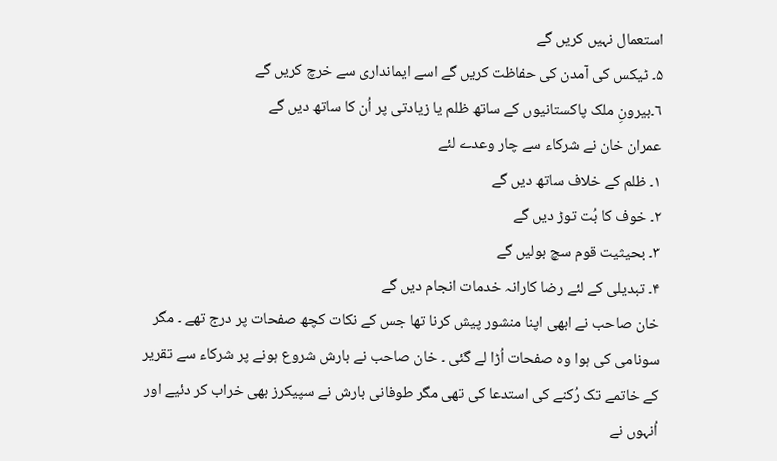استعمال نہیں کریں گے
۵۔ ٹیکس کی آمدن کی حفاظت کریں گے اسے ایمانداری سے خرچ کریں گے
٦۔بیرونِ ملک پاکستانیوں کے ساتھ ظلم یا زیادتی پر اُن کا ساتھ دیں گے
عمران خان نے شرکاء سے چار وعدے لئے
١۔ ظلم کے خلاف ساتھ دیں گے
۲۔ خوف کا بُت توڑ دیں گے
۳۔ بحیثیت قوم سچ بولیں گے
۴۔ تبدیلی کے لئے رضا کارانہ خدمات انجام دیں گے
خان صاحب نے ابھی اپنا منشور پیش کرنا تھا جس کے نکات کچھ صفحات پر درج تھے ۔ مگر سونامی کی ہوا وہ صفحات اُڑا لے گئی ۔ خان صاحب نے بارش شروع ہونے پر شرکاء سے تقریر کے خاتمے تک رُکنے کی استدعا کی تھی مگر طوفانی بارش نے سپیکرز بھی خراب کر دئیے اور اُنہوں نے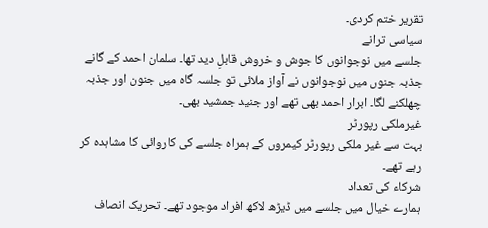تقریر ختم کردی۔
سیاسی ترانے
جلسے میں نوجوانوں کا جوش و خروش قابلِ دید تھا۔ سلمان احمد کے گانے جذبہ جنوں میں نوجوانوں نے آواز ملائی تو جلسہ گاہ میں جنون اور جذبہ چھلکنے لگا۔ ابرار احمد بھی تھے اور جنید جمشید بھی۔
غیرملکی رپورٹر
بہت سے غیر ملکی رپورٹر کیمروں کے ہمراہ جلسے کی کاروائی کا مشاہدہ کر رہے تھے۔
شرکاء کی تعداد
ہمارے خیال میں جلسے میں ڈیڑھ لاکھ افراد موجود تھے۔ تحریک انصاف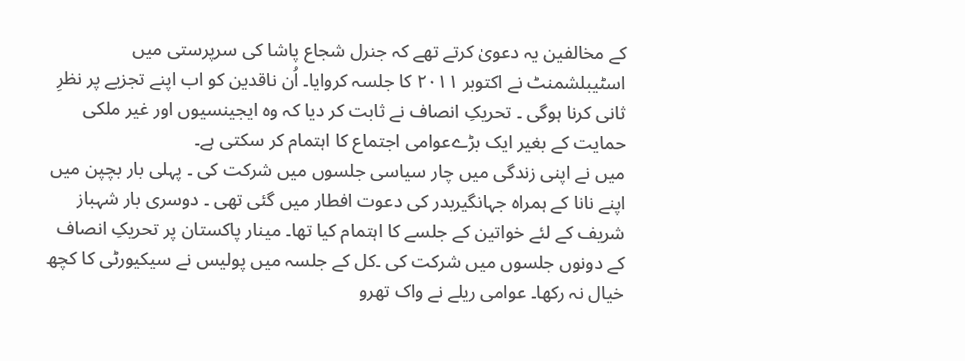کے مخالفین یہ دعویٰ کرتے تھے کہ جنرل شجاع پاشا کی سرپرستی میں اسٹیبلشمنٹ نے اکتوبر ۲۰١١ کا جلسہ کروایا۔ اُن ناقدین کو اب اپنے تجزیے پر نظرِ ثانی کرنا ہوگی ۔ تحریکِ انصاف نے ثابت کر دیا کہ وہ ایجینسیوں اور غیر ملکی حمایت کے بغیر ایک بڑےعوامی اجتماع کا اہتمام کر سکتی ہے۔
میں نے اپنی زندگی میں چار سیاسی جلسوں میں شرکت کی ۔ پہلی بار بچپن میں اپنے نانا کے ہمراہ جہانگیربدر کی دعوت افطار میں گئی تھی ۔ دوسری بار شہباز شریف کے لئے خواتین کے جلسے کا اہتمام کیا تھا۔ مینار پاکستان پر تحریکِ انصاف کے دونوں جلسوں میں شرکت کی ۔کل کے جلسہ میں پولیس نے سیکیورٹی کا کچھ خیال نہ رکھا۔ عوامی ریلے نے واک تھرو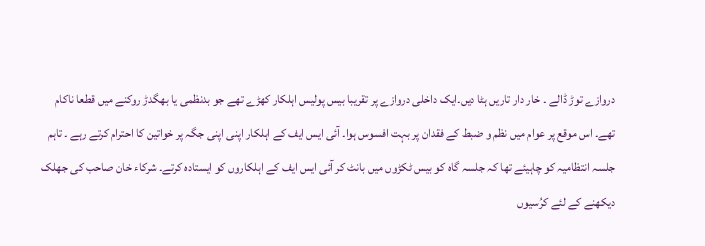دروازے توڑ ڈالے ۔ خار دار تاریں ہٹا دیں۔ایک داخلی دروازے پر تقریبا بیس پولیس اہلکار کھڑے تھے جو بدنظمی یا بھگدڑ روکنے میں قطعا ناکام تھے۔ اس موقع پر عوام میں نظم و ضبط کے فقدان پر بہت افسوس ہوا۔ آئی ایس ایف کے اہلکار اپنی اپنی جگہ پر خواتین کا احترام کرتے رہے ۔ تاہم جلسہ انتظامیہ کو چاہیئے تھا کہ جلسہ گاہ کو بیس ٹکڑوں میں بانٹ کر آئی ایس ایف کے اہلکاروں کو ایستادہ کرتے۔ شرکاء خان صاحب کی جھلک دیکھنے کے لئے کرُسیوں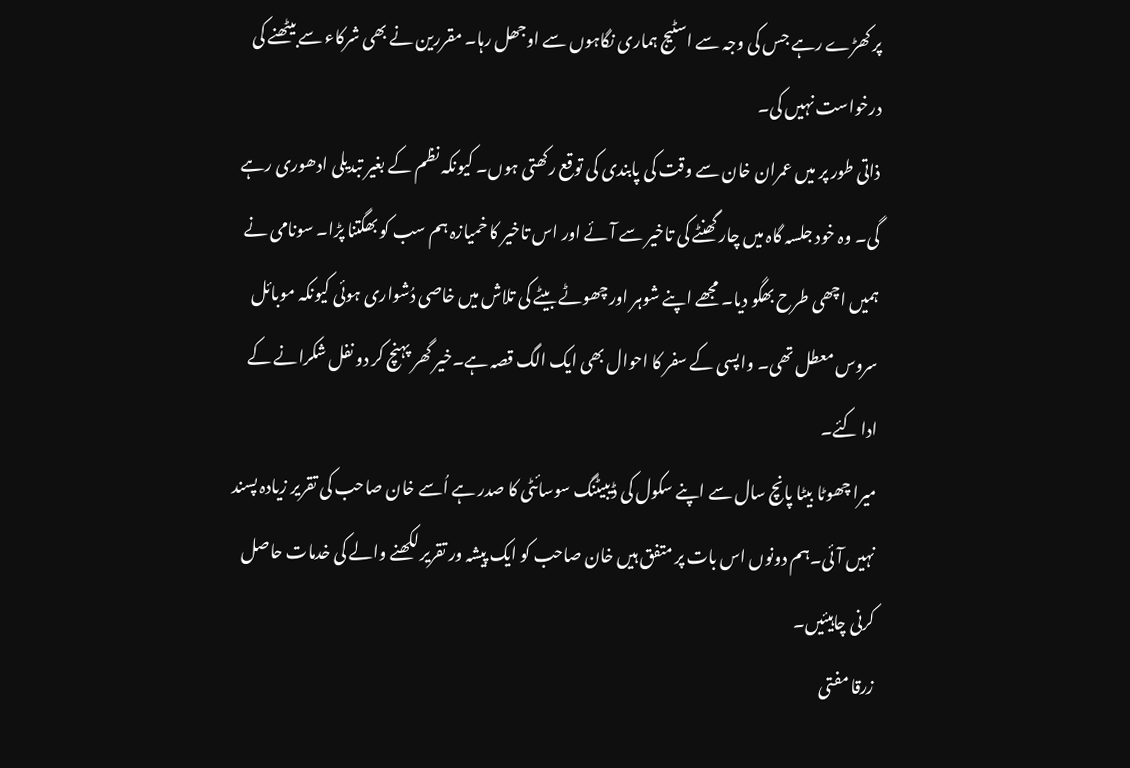پر کھڑے رہے جس کی وجہ سے اسٹیج ہماری نگاہوں سے اوجھل رہا۔ مقررین نے بھی شرکاء سے بیٹھنے کی درخواست نہیں کی۔
ذاتی طور پر میں عمران خان سے وقت کی پابندی کی توقع رکھتی ہوں۔ کیونکہ نظم کے بغیر تبدیلی ادھوری رہے گی۔ وہ خود جلسہ گاہ میں چار گھنٹے کی تاخیر سے آئے اور اس تاخیر کا خمیازہ ہم سب کو بھگتنا پڑا۔ سونامی نے ہمیں اچھی طرح بھگو دیا۔ مجھے اپنے شوہر اور چھوٹے بیٹے کی تلاش میں خاصی دُشواری ہوئی کیونکہ موبائل سروس معطل تھی۔ واپسی کے سفر کا احوال بھی ایک الگ قصہ ہے۔خیر گھر پہنچ کر دو نفل شکرانے کے ادا کئے۔
میرا چھوٹا بیٹا پانچ سال سے اپنے سکول کی ڈیبیٹنگ سوسائٹی کا صدر ہے اُسے خان صاحب کی تقریر زیادہ پسند نہیں آئی۔ہم دونوں اس بات پر متفق ہیں خان صاحب کو ایک پیشہ ور تقریر لکھنے والے کی خدمات حاصل کرنی چاہیئیں۔
زرقا مفتی